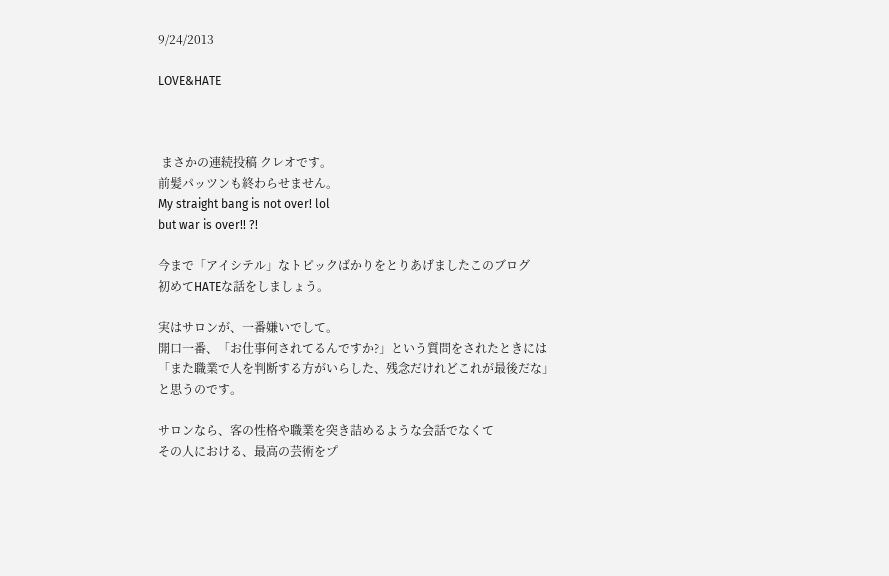9/24/2013

LOVE&HATE



 まさかの連続投稿 クレオです。
前髪パッツンも終わらせません。
My straight bang is not over! lol
but war is over!! ?!

今まで「アイシテル」なトピックばかりをとりあげましたこのブログ
初めてHATEな話をしましょう。

実はサロンが、一番嫌いでして。
開口一番、「お仕事何されてるんですか?」という質問をされたときには
「また職業で人を判断する方がいらした、残念だけれどこれが最後だな」
と思うのです。

サロンなら、客の性格や職業を突き詰めるような会話でなくて
その人における、最高の芸術をプ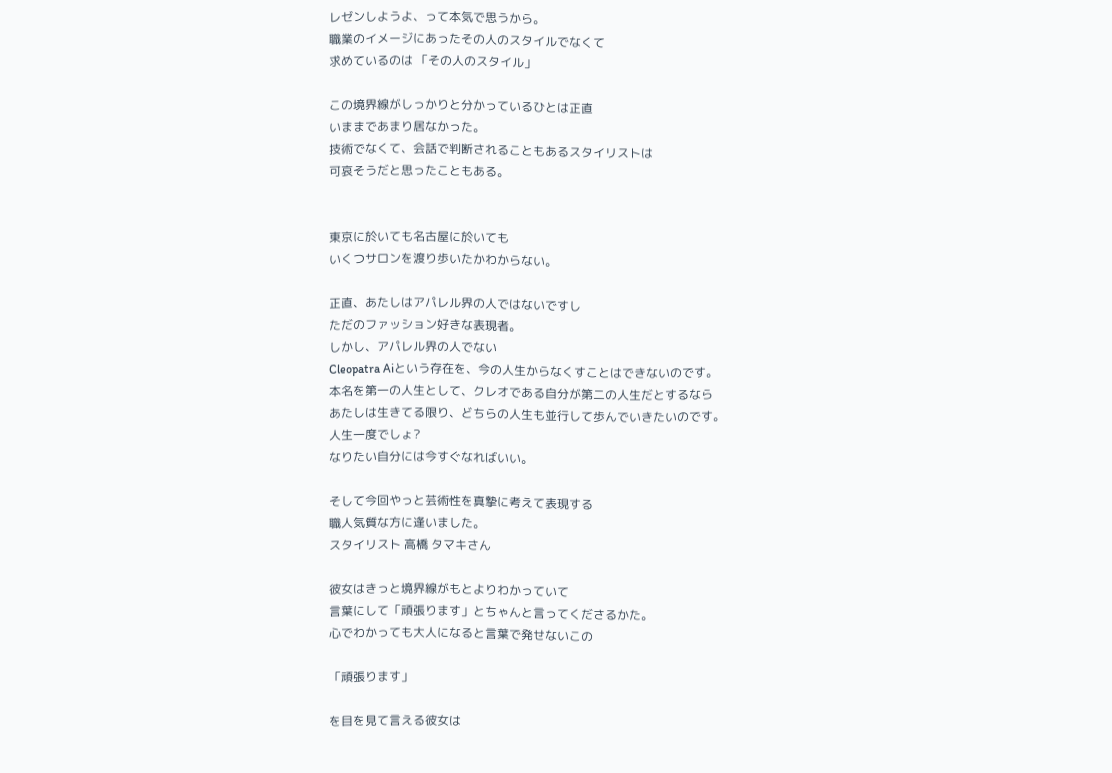レゼンしようよ、って本気で思うから。
職業のイメージにあったその人のスタイルでなくて
求めているのは 「その人のスタイル」

この境界線がしっかりと分かっているひとは正直
いままであまり居なかった。
技術でなくて、会話で判断されることもあるスタイリストは
可哀そうだと思ったこともある。


東京に於いても名古屋に於いても
いくつサロンを渡り歩いたかわからない。

正直、あたしはアパレル界の人ではないですし
ただのファッション好きな表現者。
しかし、アパレル界の人でない
Cleopatra Aiという存在を、今の人生からなくすことはできないのです。
本名を第一の人生として、クレオである自分が第二の人生だとするなら
あたしは生きてる限り、どちらの人生も並行して歩んでいきたいのです。
人生一度でしょ?
なりたい自分には今すぐなればいい。

そして今回やっと芸術性を真摯に考えて表現する
職人気質な方に逢いました。
スタイリスト 高橋 タマキさん

彼女はきっと境界線がもとよりわかっていて
言葉にして「頑張ります」とちゃんと言ってくださるかた。
心でわかっても大人になると言葉で発せないこの

「頑張ります」

を目を見て言える彼女は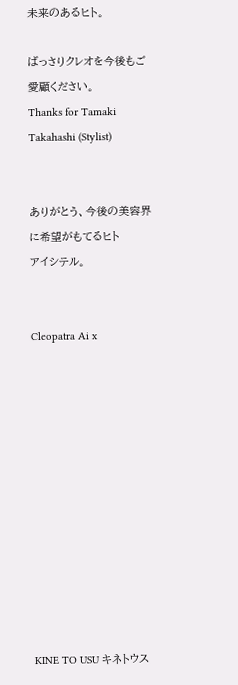未来のあるヒト。

ばっさりクレオを今後もご愛顧ください。
Thanks for Tamaki Takahashi (Stylist)


ありがとう、今後の美容界に希望がもてるヒト
アイシテル。


Cleopatra Ai x












KINE TO USU キネトウス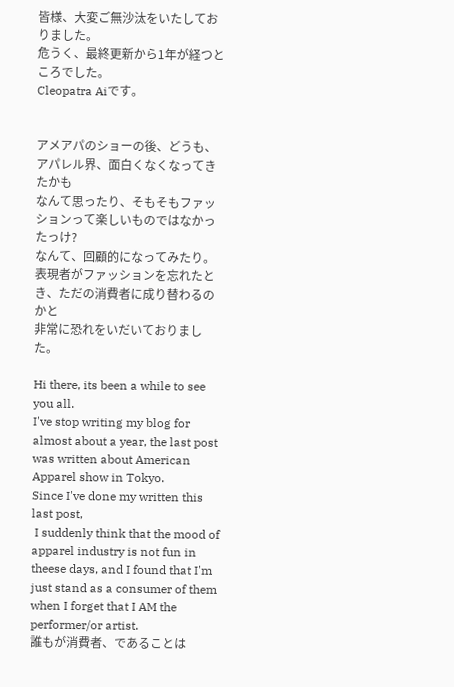皆様、大変ご無沙汰をいたしておりました。
危うく、最終更新から1年が経つところでした。
Cleopatra Aiです。


アメアパのショーの後、どうも、アパレル界、面白くなくなってきたかも
なんて思ったり、そもそもファッションって楽しいものではなかったっけ?
なんて、回顧的になってみたり。
表現者がファッションを忘れたとき、ただの消費者に成り替わるのかと
非常に恐れをいだいておりました。

Hi there, its been a while to see you all.
I've stop writing my blog for almost about a year, the last post was written about American Apparel show in Tokyo.
Since I've done my written this last post,
 I suddenly think that the mood of apparel industry is not fun in theese days, and I found that I'm just stand as a consumer of them when I forget that I AM the performer/or artist.
誰もが消費者、であることは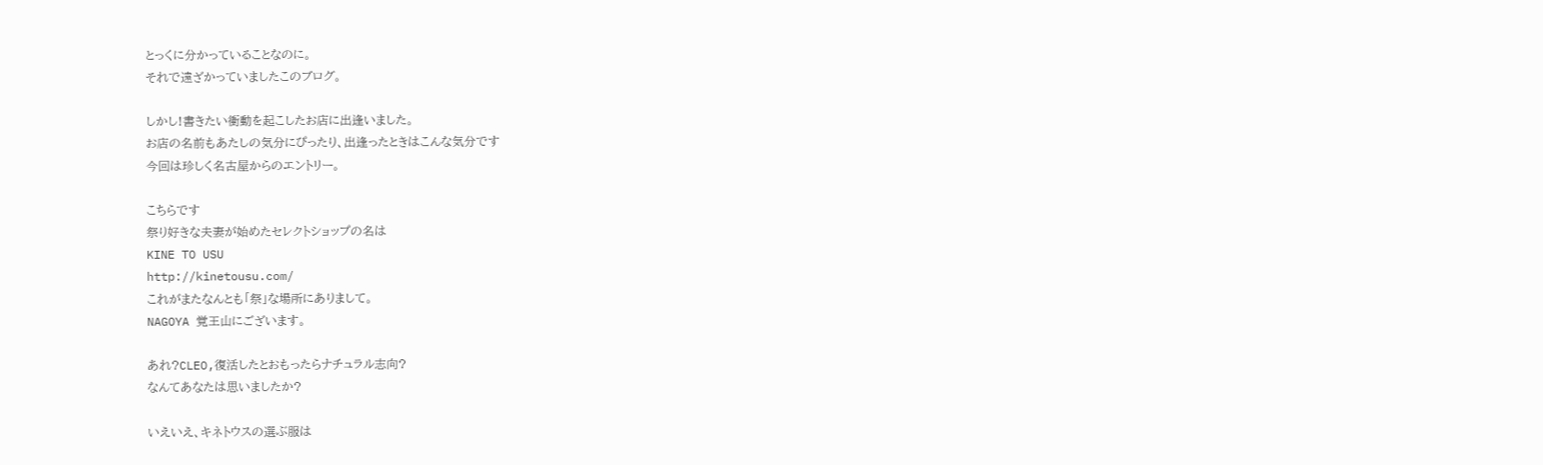とっくに分かっていることなのに。
それで遠ざかっていましたこのブログ。

しかし!書きたい衝動を起こしたお店に出逢いました。
お店の名前もあたしの気分にぴったり、出逢ったときはこんな気分です
今回は珍しく名古屋からのエントリー。

こちらです
祭り好きな夫妻が始めたセレクトショップの名は
KINE TO USU
http://kinetousu.com/
これがまたなんとも「祭」な場所にありまして。
NAGOYA 覚王山にございます。

あれ?CLEO,復活したとおもったらナチュラル志向?
なんてあなたは思いましたか?

いえいえ、キネトウスの選ぶ服は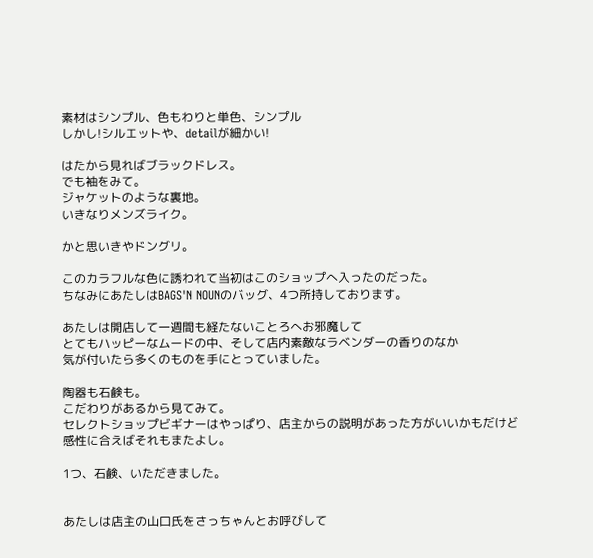素材はシンプル、色もわりと単色、シンプル
しかし!シルエットや、detailが細かい!

はたから見ればブラックドレス。
でも袖をみて。
ジャケットのような裏地。
いきなりメンズライク。

かと思いきやドングリ。

このカラフルな色に誘われて当初はこのショップへ入ったのだった。
ちなみにあたしはBAGS'N NOUNのバッグ、4つ所持しております。

あたしは開店して一週間も経たないことろへお邪魔して
とてもハッピーなムードの中、そして店内素敵なラベンダーの香りのなか
気が付いたら多くのものを手にとっていました。

陶器も石鹸も。
こだわりがあるから見てみて。
セレクトショップビギナーはやっぱり、店主からの説明があった方がいいかもだけど
感性に合えばそれもまたよし。

1つ、石鹸、いただきました。


あたしは店主の山口氏をさっちゃんとお呼びして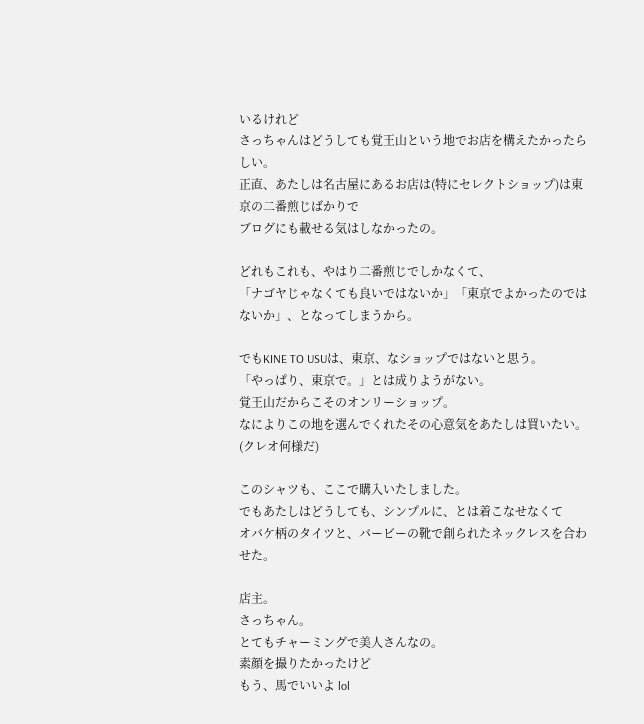いるけれど
さっちゃんはどうしても覚王山という地でお店を構えたかったらしい。
正直、あたしは名古屋にあるお店は(特にセレクトショップ)は東京の二番煎じばかりで
ブログにも載せる気はしなかったの。

どれもこれも、やはり二番煎じでしかなくて、
「ナゴヤじゃなくても良いではないか」「東京でよかったのではないか」、となってしまうから。

でもKINE TO USUは、東京、なショップではないと思う。
「やっぱり、東京で。」とは成りようがない。
覚王山だからこそのオンリーショップ。
なによりこの地を選んでくれたその心意気をあたしは買いたい。(クレオ何様だ)

このシャツも、ここで購入いたしました。
でもあたしはどうしても、シンプルに、とは着こなせなくて
オバケ柄のタイツと、バービーの靴で創られたネックレスを合わせた。

店主。
さっちゃん。
とてもチャーミングで美人さんなの。
素顔を撮りたかったけど
もう、馬でいいよ lol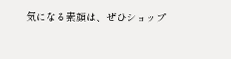気になる素顔は、ぜひショップ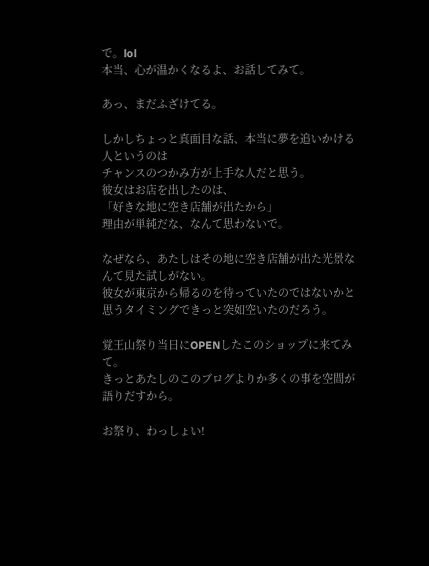で。lol
本当、心が温かくなるよ、お話してみて。

あっ、まだふざけてる。

しかしちょっと真面目な話、本当に夢を追いかける人というのは
チャンスのつかみ方が上手な人だと思う。
彼女はお店を出したのは、
「好きな地に空き店舗が出たから」
理由が単純だな、なんて思わないで。

なぜなら、あたしはその地に空き店舗が出た光景なんて見た試しがない。
彼女が東京から帰るのを待っていたのではないかと思うタイミングできっと突如空いたのだろう。

覚王山祭り当日にOPENしたこのショップに来てみて。
きっとあたしのこのブログよりか多くの事を空間が語りだすから。

お祭り、わっしょい!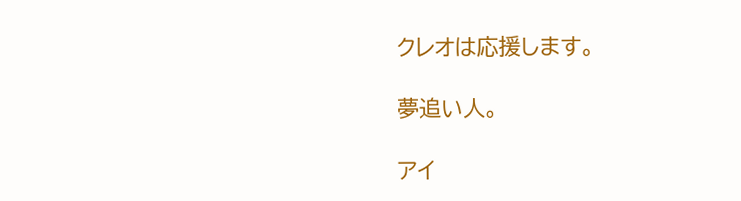クレオは応援します。

夢追い人。

アイ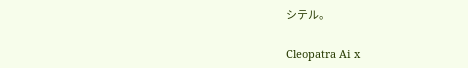シテル。

Cleopatra Ai x